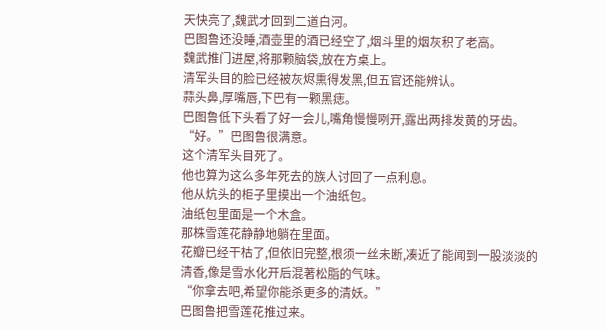天快亮了,魏武才回到二道白河。
巴图鲁还没睡,酒壶里的酒已经空了,烟斗里的烟灰积了老高。
魏武推门进屋,将那颗脑袋,放在方桌上。
清军头目的脸已经被灰烬熏得发黑,但五官还能辨认。
蒜头鼻,厚嘴唇,下巴有一颗黑痣。
巴图鲁低下头看了好一会儿,嘴角慢慢咧开,露出两排发黄的牙齿。
“好。”巴图鲁很满意。
这个清军头目死了。
他也算为这么多年死去的族人讨回了一点利息。
他从炕头的柜子里摸出一个油纸包。
油纸包里面是一个木盒。
那株雪莲花静静地躺在里面。
花瓣已经干枯了,但依旧完整,根须一丝未断,凑近了能闻到一股淡淡的清香,像是雪水化开后混著松脂的气味。
“你拿去吧,希望你能杀更多的清妖。”
巴图鲁把雪莲花推过来。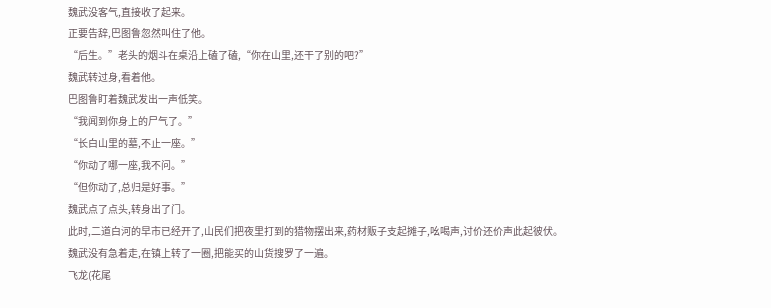魏武没客气,直接收了起来。
正要告辞,巴图鲁忽然叫住了他。
“后生。”老头的烟斗在桌沿上磕了磕,“你在山里,还干了别的吧?”
魏武转过身,看着他。
巴图鲁盯着魏武发出一声低笑。
“我闻到你身上的尸气了。”
“长白山里的墓,不止一座。”
“你动了哪一座,我不问。”
“但你动了,总归是好事。”
魏武点了点头,转身出了门。
此时,二道白河的早市已经开了,山民们把夜里打到的猎物摆出来,药材贩子支起摊子,吆喝声,讨价还价声此起彼伏。
魏武没有急着走,在镇上转了一圈,把能买的山货搜罗了一遍。
飞龙(花尾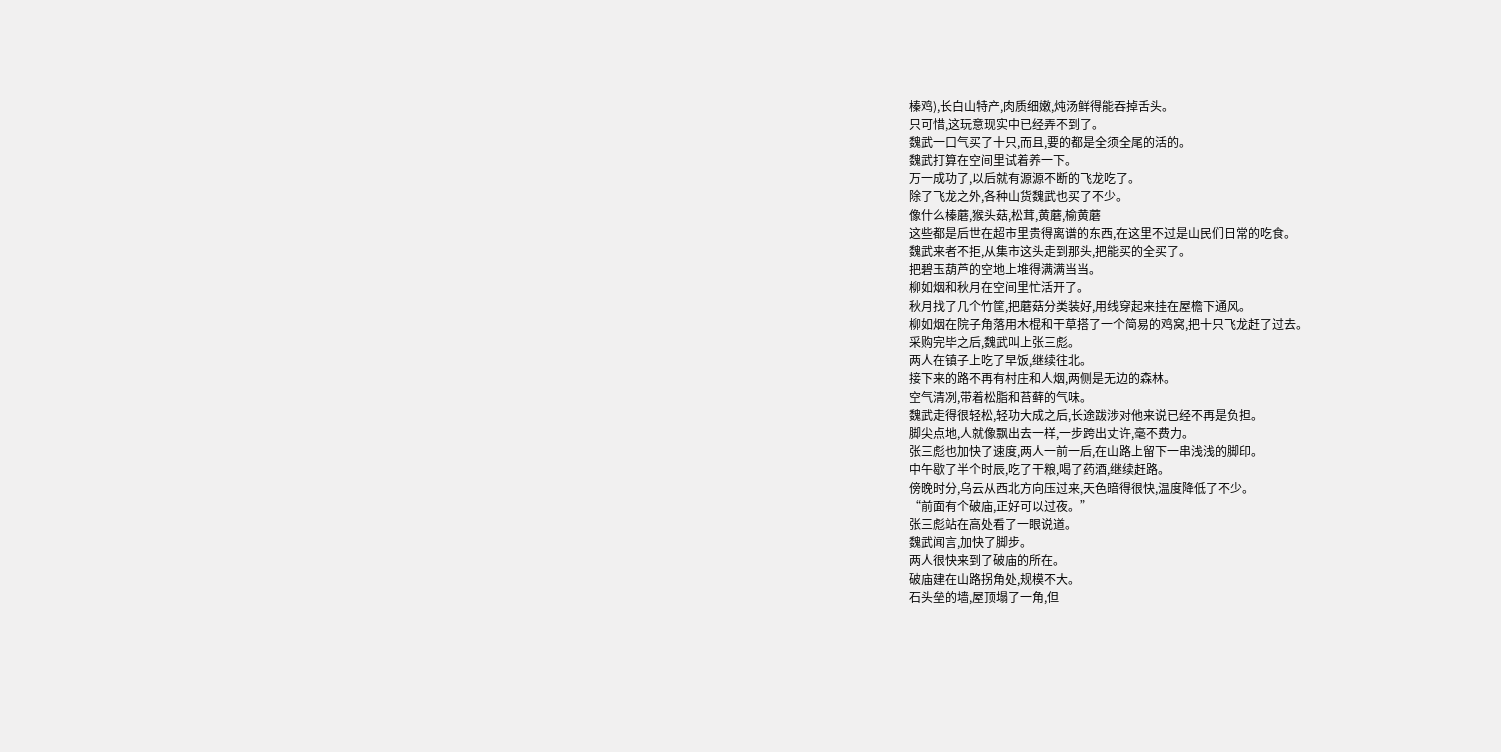榛鸡),长白山特产,肉质细嫩,炖汤鲜得能吞掉舌头。
只可惜,这玩意现实中已经弄不到了。
魏武一口气买了十只,而且,要的都是全须全尾的活的。
魏武打算在空间里试着养一下。
万一成功了,以后就有源源不断的飞龙吃了。
除了飞龙之外,各种山货魏武也买了不少。
像什么榛蘑,猴头菇,松茸,黄蘑,榆黄蘑
这些都是后世在超市里贵得离谱的东西,在这里不过是山民们日常的吃食。
魏武来者不拒,从集市这头走到那头,把能买的全买了。
把碧玉葫芦的空地上堆得满满当当。
柳如烟和秋月在空间里忙活开了。
秋月找了几个竹筐,把蘑菇分类装好,用线穿起来挂在屋檐下通风。
柳如烟在院子角落用木棍和干草搭了一个简易的鸡窝,把十只飞龙赶了过去。
采购完毕之后,魏武叫上张三彪。
两人在镇子上吃了早饭,继续往北。
接下来的路不再有村庄和人烟,两侧是无边的森林。
空气清冽,带着松脂和苔藓的气味。
魏武走得很轻松,轻功大成之后,长途跋涉对他来说已经不再是负担。
脚尖点地,人就像飘出去一样,一步跨出丈许,毫不费力。
张三彪也加快了速度,两人一前一后,在山路上留下一串浅浅的脚印。
中午歇了半个时辰,吃了干粮,喝了药酒,继续赶路。
傍晚时分,乌云从西北方向压过来,天色暗得很快,温度降低了不少。
“前面有个破庙,正好可以过夜。”
张三彪站在高处看了一眼说道。
魏武闻言,加快了脚步。
两人很快来到了破庙的所在。
破庙建在山路拐角处,规模不大。
石头垒的墙,屋顶塌了一角,但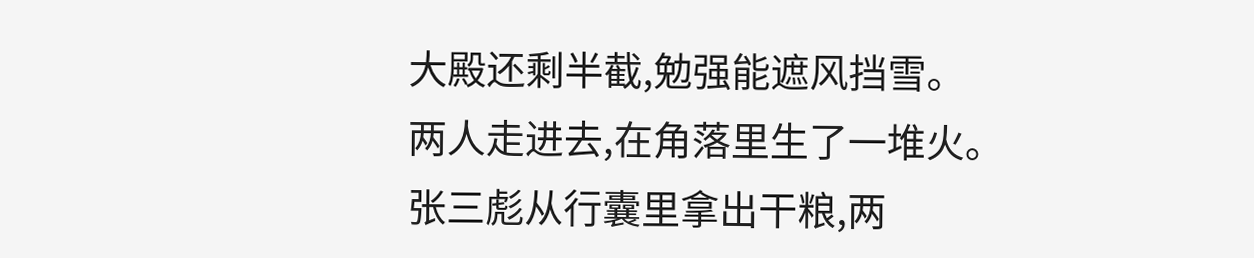大殿还剩半截,勉强能遮风挡雪。
两人走进去,在角落里生了一堆火。
张三彪从行囊里拿出干粮,两